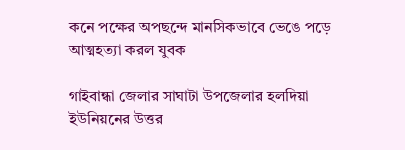কনে পক্ষের অপছন্দে মানসিকভাবে ভেঙে পড়ে আত্মহত্যা করল যুবক

গাইবান্ধা জেলার সাঘাটা উপজেলার হলদিয়া ইউনিয়নের উত্তর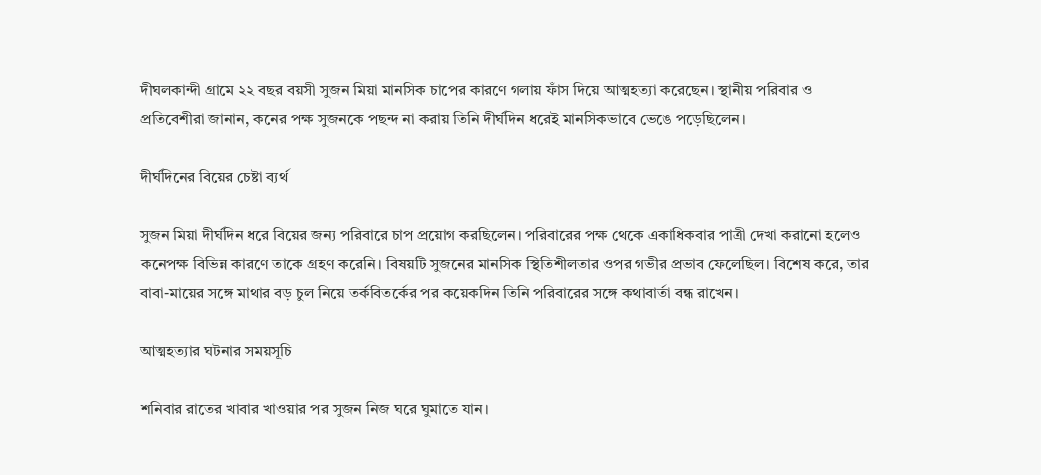দীঘলকান্দী গ্রামে ২২ বছর বয়সী সুজন মিয়া মানসিক চাপের কারণে গলায় ফাঁস দিয়ে আত্মহত্যা করেছেন। স্থানীয় পরিবার ও প্রতিবেশীরা জানান, কনের পক্ষ সুজনকে পছন্দ না করায় তিনি দীর্ঘদিন ধরেই মানসিকভাবে ভেঙে পড়েছিলেন।

দীর্ঘদিনের বিয়ের চেষ্টা ব্যর্থ

সুজন মিয়া দীর্ঘদিন ধরে বিয়ের জন্য পরিবারে চাপ প্রয়োগ করছিলেন। পরিবারের পক্ষ থেকে একাধিকবার পাত্রী দেখা করানো হলেও কনেপক্ষ বিভিন্ন কারণে তাকে গ্রহণ করেনি। বিষয়টি সুজনের মানসিক স্থিতিশীলতার ওপর গভীর প্রভাব ফেলেছিল। বিশেষ করে, তার বাবা-মায়ের সঙ্গে মাথার বড় চুল নিয়ে তর্কবিতর্কের পর কয়েকদিন তিনি পরিবারের সঙ্গে কথাবার্তা বন্ধ রাখেন।

আত্মহত্যার ঘটনার সময়সূচি

শনিবার রাতের খাবার খাওয়ার পর সুজন নিজ ঘরে ঘুমাতে যান।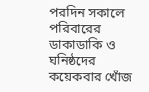পরদিন সকালে পরিবারের ডাকাডাকি ও ঘনিষ্ঠদের কয়েকবার খোঁজ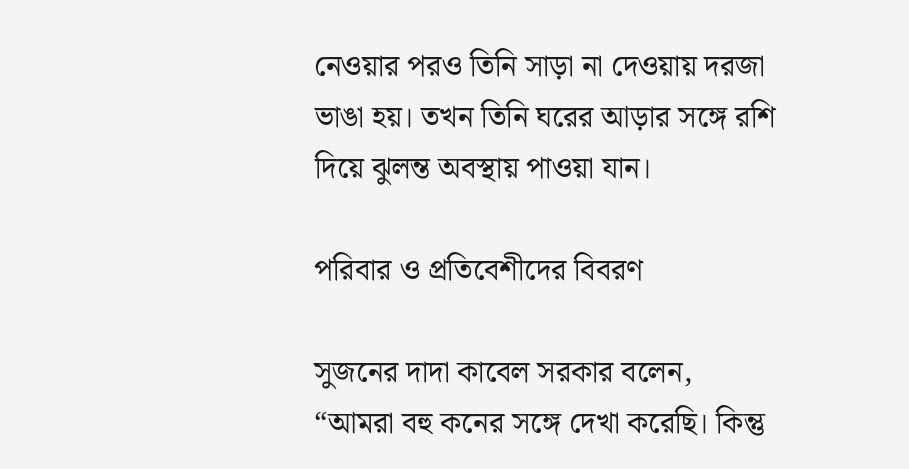নেওয়ার পরও তিনি সাড়া না দেওয়ায় দরজা ভাঙা হয়। তখন তিনি ঘরের আড়ার সঙ্গে রশি দিয়ে ঝুলন্ত অবস্থায় পাওয়া যান।

পরিবার ও প্রতিবেশীদের বিবরণ

সুজনের দাদা কাবেল সরকার বলেন, “আমরা বহু কনের সঙ্গে দেখা করেছি। কিন্তু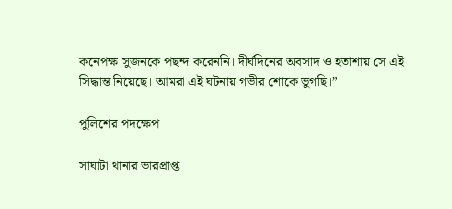কনেপক্ষ সুজনকে পছন্দ করেননি। দীর্ঘদিনের অবসাদ ও হতাশায় সে এই সিদ্ধান্ত নিয়েছে। আমরা এই ঘটনায় গভীর শোকে ভুগছি।”

পুলিশের পদক্ষেপ

সাঘাটা থানার ভারপ্রাপ্ত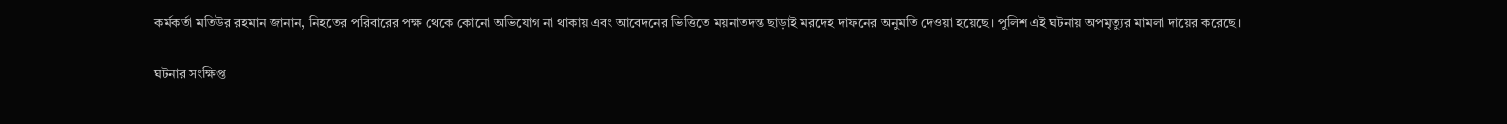কর্মকর্তা মতিউর রহমান জানান, নিহতের পরিবারের পক্ষ থেকে কোনো অভিযোগ না থাকায় এবং আবেদনের ভিত্তিতে ময়নাতদন্ত ছাড়াই মরদেহ দাফনের অনুমতি দেওয়া হয়েছে। পুলিশ এই ঘটনায় অপমৃত্যুর মামলা দায়ের করেছে।

ঘটনার সংক্ষিপ্ত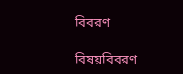বিবরণ

বিষয়বিবরণ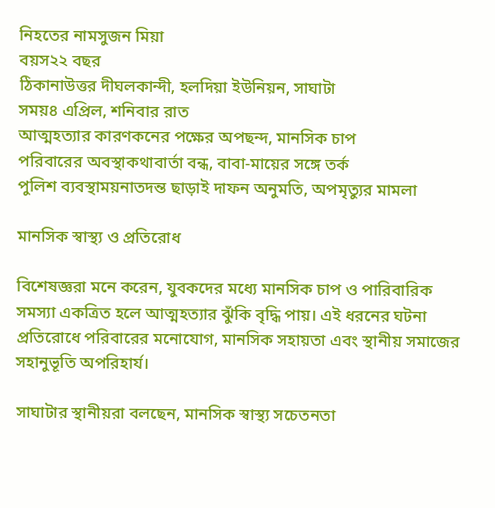নিহতের নামসুজন মিয়া
বয়স২২ বছর
ঠিকানাউত্তর দীঘলকান্দী, হলদিয়া ইউনিয়ন, সাঘাটা
সময়৪ এপ্রিল, শনিবার রাত
আত্মহত্যার কারণকনের পক্ষের অপছন্দ, মানসিক চাপ
পরিবারের অবস্থাকথাবার্তা বন্ধ, বাবা-মায়ের সঙ্গে তর্ক
পুলিশ ব্যবস্থাময়নাতদন্ত ছাড়াই দাফন অনুমতি, অপমৃত্যুর মামলা

মানসিক স্বাস্থ্য ও প্রতিরোধ

বিশেষজ্ঞরা মনে করেন, যুবকদের মধ্যে মানসিক চাপ ও পারিবারিক সমস্যা একত্রিত হলে আত্মহত্যার ঝুঁকি বৃদ্ধি পায়। এই ধরনের ঘটনা প্রতিরোধে পরিবারের মনোযোগ, মানসিক সহায়তা এবং স্থানীয় সমাজের সহানুভূতি অপরিহার্য।

সাঘাটার স্থানীয়রা বলছেন, মানসিক স্বাস্থ্য সচেতনতা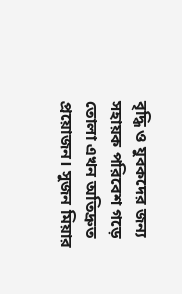বৃদ্ধি ও যুবকদের জন্য সহায়ক পরিবেশ গড়ে তোলা এখন অতিদ্রুত প্রয়োজন। সুজন মিয়ার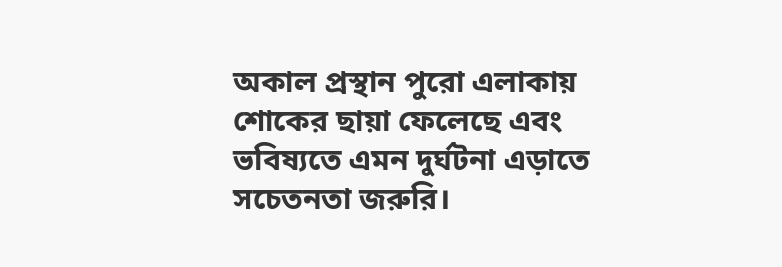অকাল প্রস্থান পুরো এলাকায় শোকের ছায়া ফেলেছে এবং ভবিষ্যতে এমন দুর্ঘটনা এড়াতে সচেতনতা জরুরি।